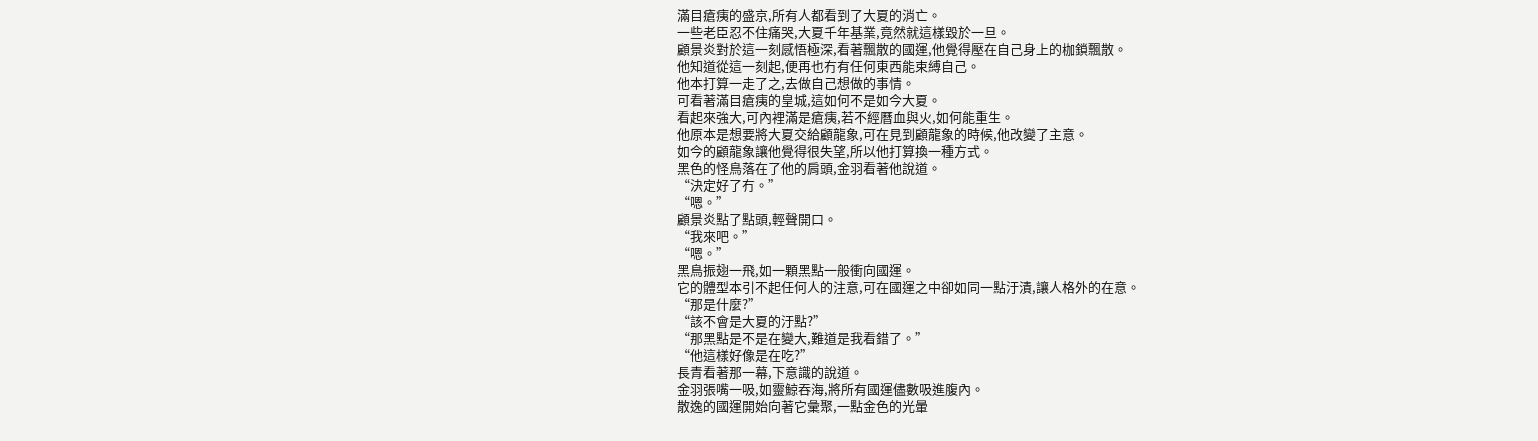滿目瘡痍的盛京,所有人都看到了大夏的消亡。
一些老臣忍不住痛哭,大夏千年基業,竟然就這樣毀於一旦。
顧景炎對於這一刻感悟極深,看著飄散的國運,他覺得壓在自己身上的枷鎖飄散。
他知道從這一刻起,便再也冇有任何東西能束縛自己。
他本打算一走了之,去做自己想做的事情。
可看著滿目瘡痍的皇城,這如何不是如今大夏。
看起來強大,可內裡滿是瘡痍,若不經曆血與火,如何能重生。
他原本是想要將大夏交給顧龍象,可在見到顧龍象的時候,他改變了主意。
如今的顧龍象讓他覺得很失望,所以他打算換一種方式。
黑色的怪鳥落在了他的肩頭,金羽看著他說道。
“決定好了冇。”
“嗯。”
顧景炎點了點頭,輕聲開口。
“我來吧。”
“嗯。”
黑鳥振翅一飛,如一顆黑點一般衝向國運。
它的體型本引不起任何人的注意,可在國運之中卻如同一點汙漬,讓人格外的在意。
“那是什麼?”
“該不會是大夏的汙點?”
“那黑點是不是在變大,難道是我看錯了。”
“他這樣好像是在吃?”
長青看著那一幕,下意識的說道。
金羽張嘴一吸,如靈鯨吞海,將所有國運儘數吸進腹內。
散逸的國運開始向著它彙聚,一點金色的光暈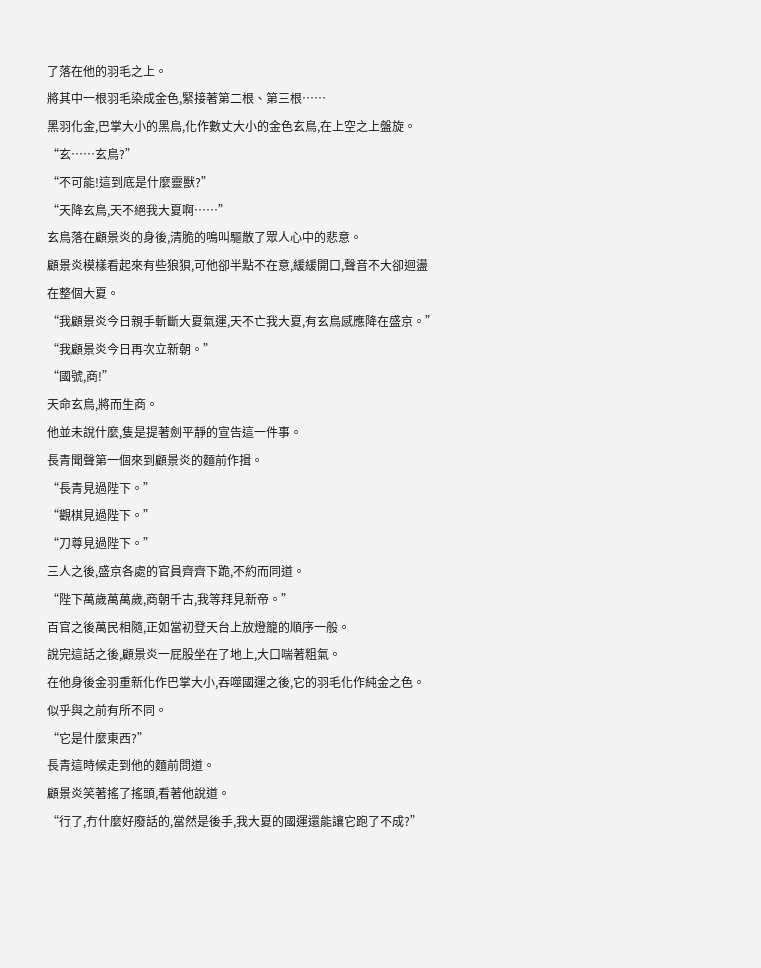了落在他的羽毛之上。
將其中一根羽毛染成金色,緊接著第二根、第三根……
黑羽化金,巴掌大小的黑鳥,化作數丈大小的金色玄鳥,在上空之上盤旋。
“玄……玄鳥?”
“不可能!這到底是什麼靈獸?”
“天降玄鳥,天不絕我大夏啊……”
玄鳥落在顧景炎的身後,清脆的鳴叫驅散了眾人心中的悲意。
顧景炎模樣看起來有些狼狽,可他卻半點不在意,緩緩開口,聲音不大卻迴盪在整個大夏。
“我顧景炎今日親手斬斷大夏氣運,天不亡我大夏,有玄鳥感應降在盛京。”
“我顧景炎今日再次立新朝。”
“國號,商!”
天命玄鳥,將而生商。
他並未說什麼,隻是提著劍平靜的宣告這一件事。
長青聞聲第一個來到顧景炎的麵前作揖。
“長青見過陛下。”
“觀棋見過陛下。”
“刀尊見過陛下。”
三人之後,盛京各處的官員齊齊下跪,不約而同道。
“陛下萬歲萬萬歲,商朝千古,我等拜見新帝。”
百官之後萬民相隨,正如當初登天台上放燈籠的順序一般。
說完這話之後,顧景炎一屁股坐在了地上,大口喘著粗氣。
在他身後金羽重新化作巴掌大小,吞噬國運之後,它的羽毛化作純金之色。
似乎與之前有所不同。
“它是什麼東西?”
長青這時候走到他的麵前問道。
顧景炎笑著搖了搖頭,看著他說道。
“行了,冇什麼好廢話的,當然是後手,我大夏的國運還能讓它跑了不成?”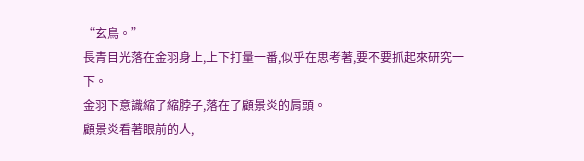“玄鳥。”
長青目光落在金羽身上,上下打量一番,似乎在思考著,要不要抓起來研究一下。
金羽下意識縮了縮脖子,落在了顧景炎的肩頭。
顧景炎看著眼前的人,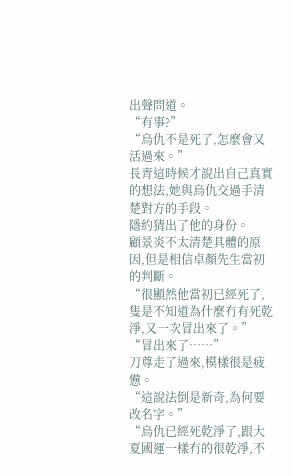出聲問道。
“有事?”
“烏仇不是死了,怎麼會又活過來。”
長青這時候才說出自己真實的想法,她與烏仇交過手清楚對方的手段。
隱約猜出了他的身份。
顧景炎不太清楚具體的原因,但是相信卓顏先生當初的判斷。
“很顯然他當初已經死了,隻是不知道為什麼冇有死乾淨,又一次冒出來了。”
“冒出來了……”
刀尊走了過來,模樣很是疲憊。
“這說法倒是新奇,為何要改名字。”
“烏仇已經死乾淨了,跟大夏國運一樣冇的很乾淨,不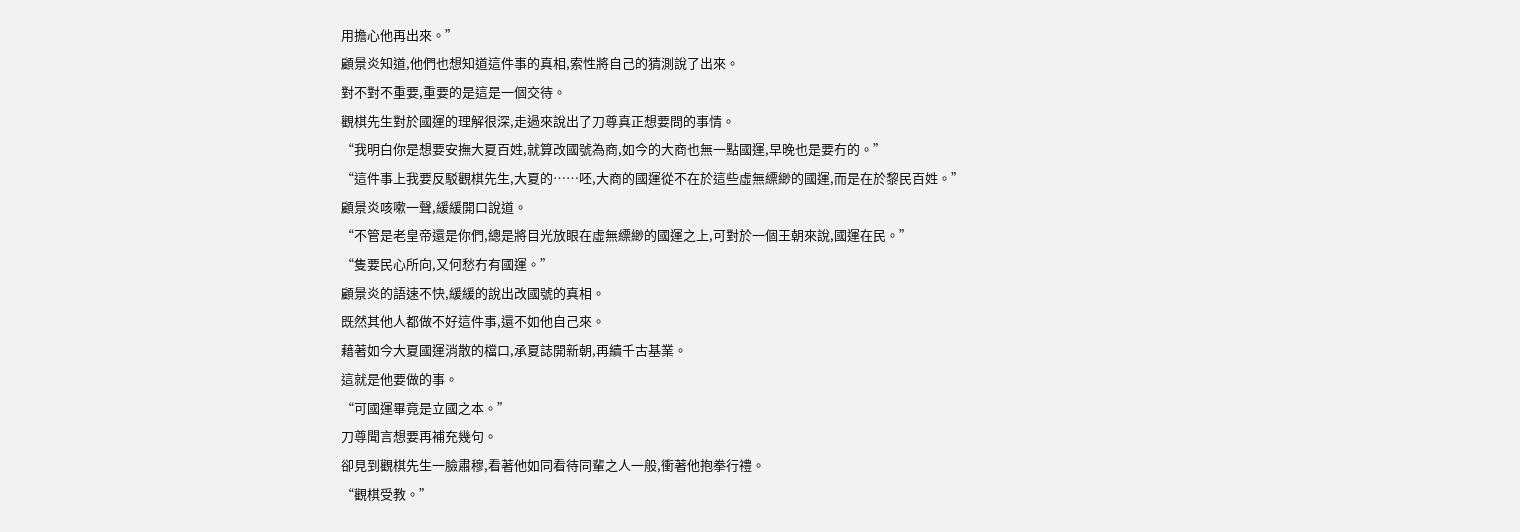用擔心他再出來。”
顧景炎知道,他們也想知道這件事的真相,索性將自己的猜測說了出來。
對不對不重要,重要的是這是一個交待。
觀棋先生對於國運的理解很深,走過來說出了刀尊真正想要問的事情。
“我明白你是想要安撫大夏百姓,就算改國號為商,如今的大商也無一點國運,早晚也是要冇的。”
“這件事上我要反駁觀棋先生,大夏的……呸,大商的國運從不在於這些虛無縹緲的國運,而是在於黎民百姓。”
顧景炎咳嗽一聲,緩緩開口說道。
“不管是老皇帝還是你們,總是將目光放眼在虛無縹緲的國運之上,可對於一個王朝來說,國運在民。”
“隻要民心所向,又何愁冇有國運。”
顧景炎的語速不快,緩緩的說出改國號的真相。
既然其他人都做不好這件事,還不如他自己來。
藉著如今大夏國運消散的檔口,承夏誌開新朝,再續千古基業。
這就是他要做的事。
“可國運畢竟是立國之本。”
刀尊聞言想要再補充幾句。
卻見到觀棋先生一臉肅穆,看著他如同看待同輩之人一般,衝著他抱拳行禮。
“觀棋受教。”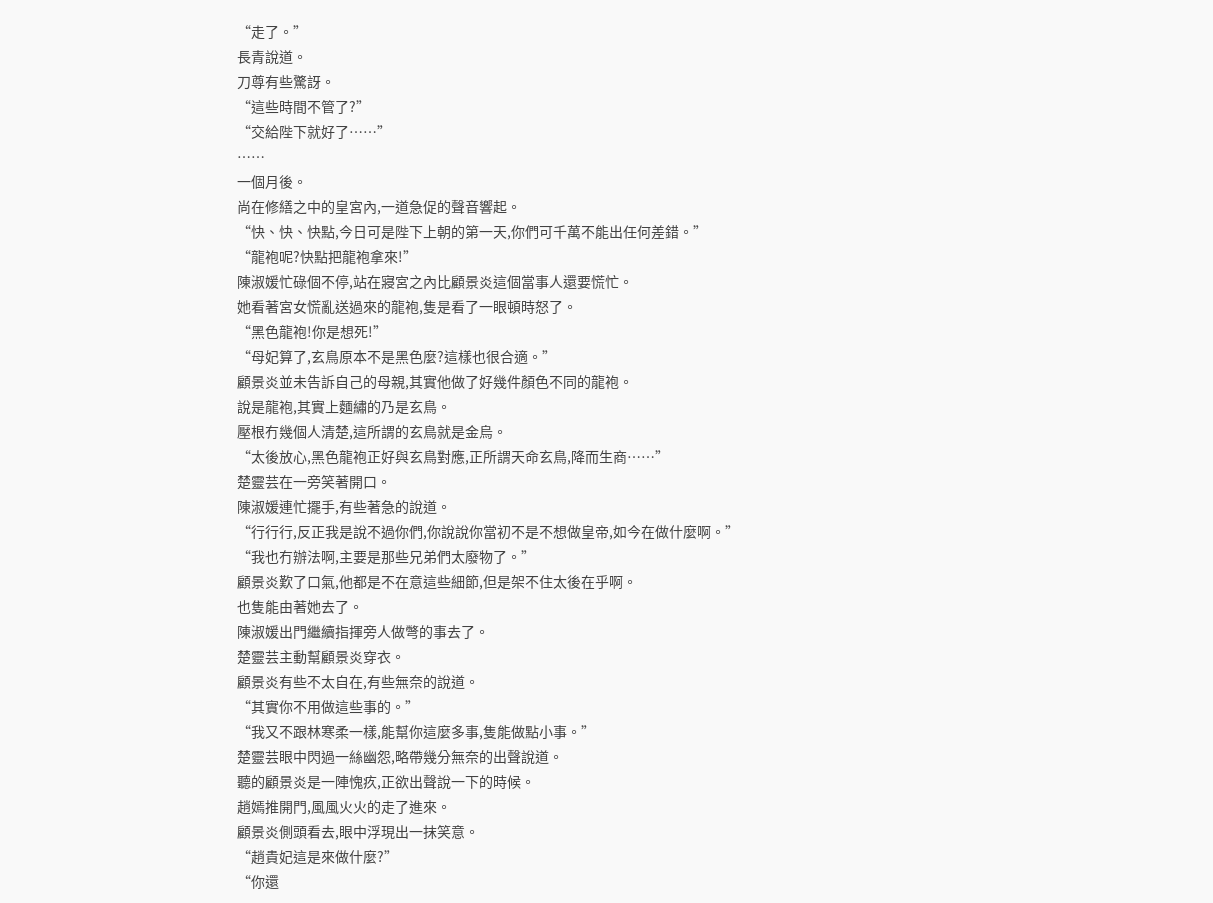“走了。”
長青說道。
刀尊有些驚訝。
“這些時間不管了?”
“交給陛下就好了……”
……
一個月後。
尚在修繕之中的皇宮內,一道急促的聲音響起。
“快、快、快點,今日可是陛下上朝的第一天,你們可千萬不能出任何差錯。”
“龍袍呢?快點把龍袍拿來!”
陳淑媛忙碌個不停,站在寢宮之內比顧景炎這個當事人還要慌忙。
她看著宮女慌亂送過來的龍袍,隻是看了一眼頓時怒了。
“黑色龍袍!你是想死!”
“母妃算了,玄鳥原本不是黑色麼?這樣也很合適。”
顧景炎並未告訴自己的母親,其實他做了好幾件顏色不同的龍袍。
說是龍袍,其實上麵繡的乃是玄鳥。
壓根冇幾個人清楚,這所謂的玄鳥就是金烏。
“太後放心,黑色龍袍正好與玄鳥對應,正所謂天命玄鳥,降而生商……”
楚靈芸在一旁笑著開口。
陳淑媛連忙擺手,有些著急的說道。
“行行行,反正我是說不過你們,你說說你當初不是不想做皇帝,如今在做什麼啊。”
“我也冇辦法啊,主要是那些兄弟們太廢物了。”
顧景炎歎了口氣,他都是不在意這些細節,但是架不住太後在乎啊。
也隻能由著她去了。
陳淑媛出門繼續指揮旁人做彆的事去了。
楚靈芸主動幫顧景炎穿衣。
顧景炎有些不太自在,有些無奈的說道。
“其實你不用做這些事的。”
“我又不跟林寒柔一樣,能幫你這麼多事,隻能做點小事。”
楚靈芸眼中閃過一絲幽怨,略帶幾分無奈的出聲說道。
聽的顧景炎是一陣愧疚,正欲出聲說一下的時候。
趙嫣推開門,風風火火的走了進來。
顧景炎側頭看去,眼中浮現出一抹笑意。
“趙貴妃這是來做什麼?”
“你還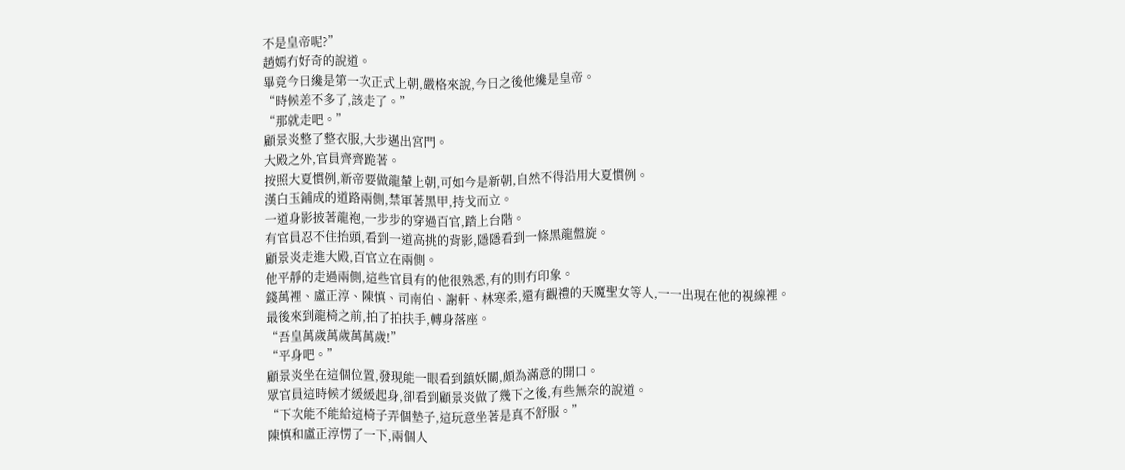不是皇帝呢?”
趙嫣冇好奇的說道。
畢竟今日纔是第一次正式上朝,嚴格來說,今日之後他纔是皇帝。
“時候差不多了,該走了。”
“那就走吧。”
顧景炎整了整衣服,大步邁出宮門。
大殿之外,官員齊齊跪著。
按照大夏慣例,新帝要做龍輦上朝,可如今是新朝,自然不得沿用大夏慣例。
漢白玉鋪成的道路兩側,禁軍著黑甲,持戈而立。
一道身影披著龍袍,一步步的穿過百官,踏上台階。
有官員忍不住抬頭,看到一道高挑的背影,隱隱看到一條黑龍盤旋。
顧景炎走進大殿,百官立在兩側。
他平靜的走過兩側,這些官員有的他很熟悉,有的則冇印象。
錢萬裡、盧正淳、陳慎、司南伯、謝軒、林寒柔,還有觀禮的天魔聖女等人,一一出現在他的視線裡。
最後來到龍椅之前,拍了拍扶手,轉身落座。
“吾皇萬歲萬歲萬萬歲!”
“平身吧。”
顧景炎坐在這個位置,發現能一眼看到鎮妖關,頗為滿意的開口。
眾官員這時候才緩緩起身,卻看到顧景炎做了幾下之後,有些無奈的說道。
“下次能不能給這椅子弄個墊子,這玩意坐著是真不舒服。”
陳慎和盧正淳愣了一下,兩個人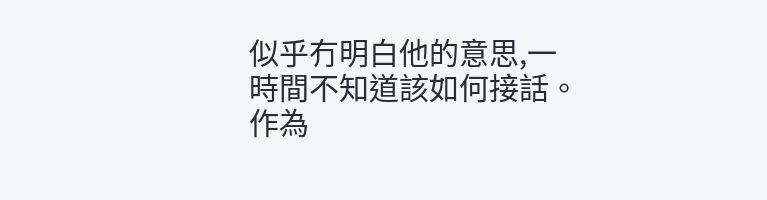似乎冇明白他的意思,一時間不知道該如何接話。
作為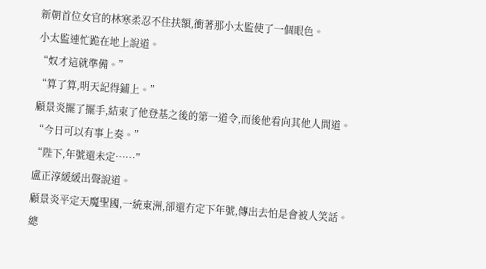新朝首位女官的林寒柔忍不住扶額,衝著那小太監使了一個眼色。
小太監連忙跪在地上說道。
“奴才這就準備。”
“算了算,明天記得鋪上。”
顧景炎擺了擺手,結束了他登基之後的第一道令,而後他看向其他人問道。
“今日可以有事上奏。”
“陛下,年號還未定……”
盧正淳緩緩出聲說道。
顧景炎平定天魔聖國,一統東洲,卻還冇定下年號,傳出去怕是會被人笑話。
總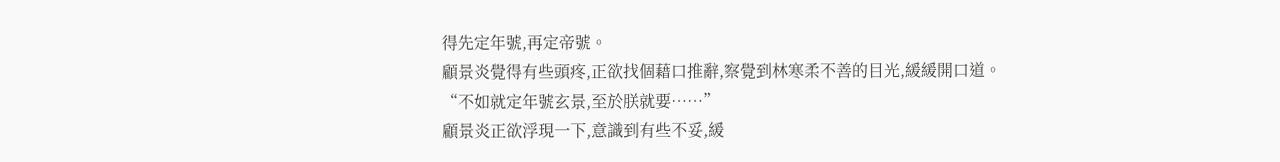得先定年號,再定帝號。
顧景炎覺得有些頭疼,正欲找個藉口推辭,察覺到林寒柔不善的目光,緩緩開口道。
“不如就定年號玄景,至於朕就要……”
顧景炎正欲浮現一下,意識到有些不妥,緩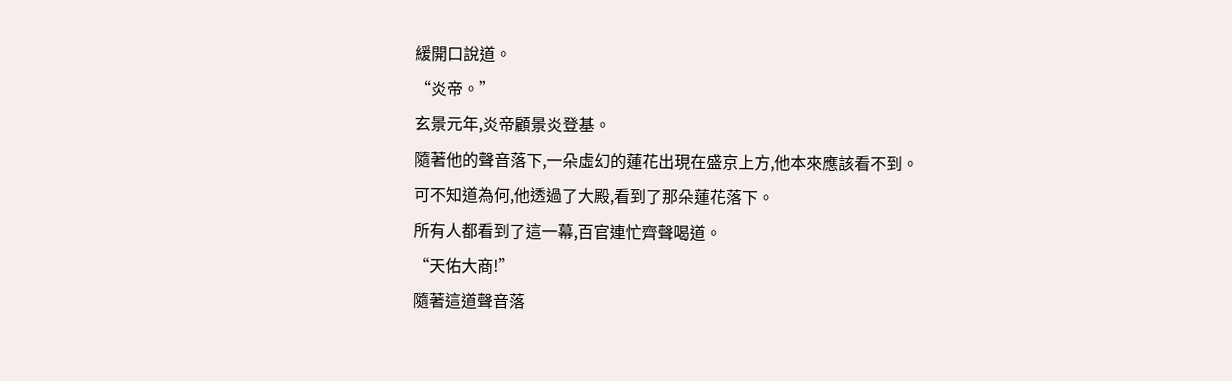緩開口說道。
“炎帝。”
玄景元年,炎帝顧景炎登基。
隨著他的聲音落下,一朵虛幻的蓮花出現在盛京上方,他本來應該看不到。
可不知道為何,他透過了大殿,看到了那朵蓮花落下。
所有人都看到了這一幕,百官連忙齊聲喝道。
“天佑大商!”
隨著這道聲音落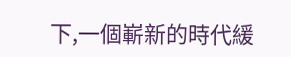下,一個嶄新的時代緩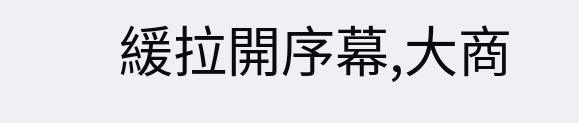緩拉開序幕,大商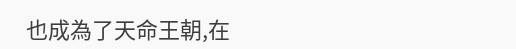也成為了天命王朝,在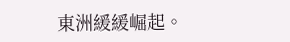東洲緩緩崛起。